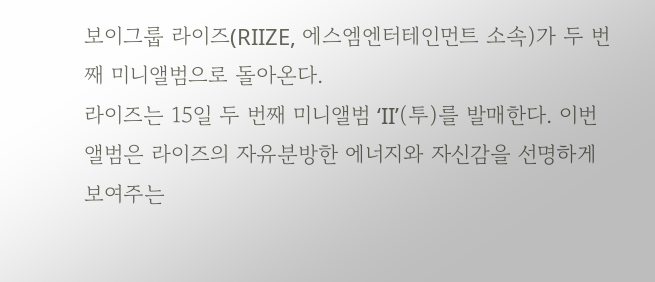보이그룹 라이즈(RIIZE, 에스엠엔터테인먼트 소속)가 두 번째 미니앨범으로 돌아온다.
라이즈는 15일 두 번째 미니앨범 ‘II’(투)를 발매한다. 이번 앨범은 라이즈의 자유분방한 에너지와 자신감을 선명하게 보여주는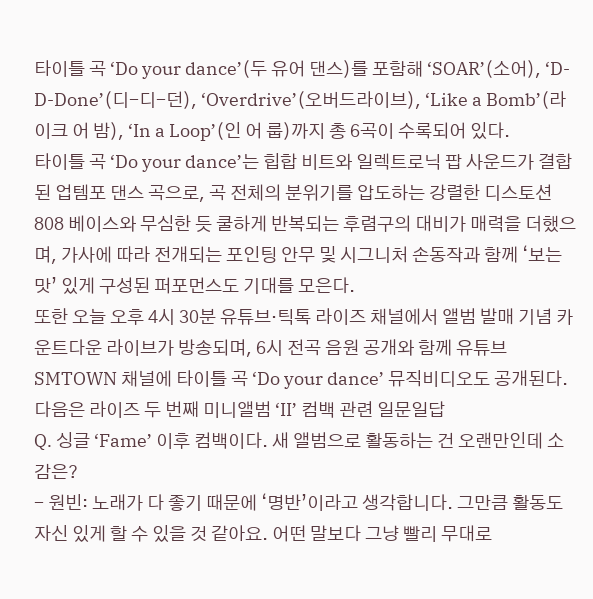타이틀 곡 ‘Do your dance’(두 유어 댄스)를 포함해 ‘SOAR’(소어), ‘D-D-Done’(디-디-던), ‘Overdrive’(오버드라이브), ‘Like a Bomb’(라이크 어 밤), ‘In a Loop’(인 어 룹)까지 총 6곡이 수록되어 있다.
타이틀 곡 ‘Do your dance’는 힙합 비트와 일렉트로닉 팝 사운드가 결합된 업템포 댄스 곡으로, 곡 전체의 분위기를 압도하는 강렬한 디스토션 808 베이스와 무심한 듯 쿨하게 반복되는 후렴구의 대비가 매력을 더했으며, 가사에 따라 전개되는 포인팅 안무 및 시그니처 손동작과 함께 ‘보는 맛’ 있게 구성된 퍼포먼스도 기대를 모은다.
또한 오늘 오후 4시 30분 유튜브·틱톡 라이즈 채널에서 앨범 발매 기념 카운트다운 라이브가 방송되며, 6시 전곡 음원 공개와 함께 유튜브 SMTOWN 채널에 타이틀 곡 ‘Do your dance’ 뮤직비디오도 공개된다.
다음은 라이즈 두 번째 미니앨범 ‘II’ 컴백 관련 일문일답
Q. 싱글 ‘Fame’ 이후 컴백이다. 새 앨범으로 활동하는 건 오랜만인데 소감은?
- 원빈: 노래가 다 좋기 때문에 ‘명반’이라고 생각합니다. 그만큼 활동도 자신 있게 할 수 있을 것 같아요. 어떤 말보다 그냥 빨리 무대로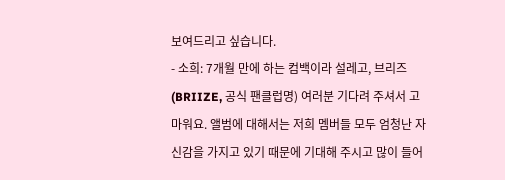보여드리고 싶습니다.
- 소희: 7개월 만에 하는 컴백이라 설레고, 브리즈(BRIIZE, 공식 팬클럽명) 여러분 기다려 주셔서 고마워요. 앨범에 대해서는 저희 멤버들 모두 엄청난 자신감을 가지고 있기 때문에 기대해 주시고 많이 들어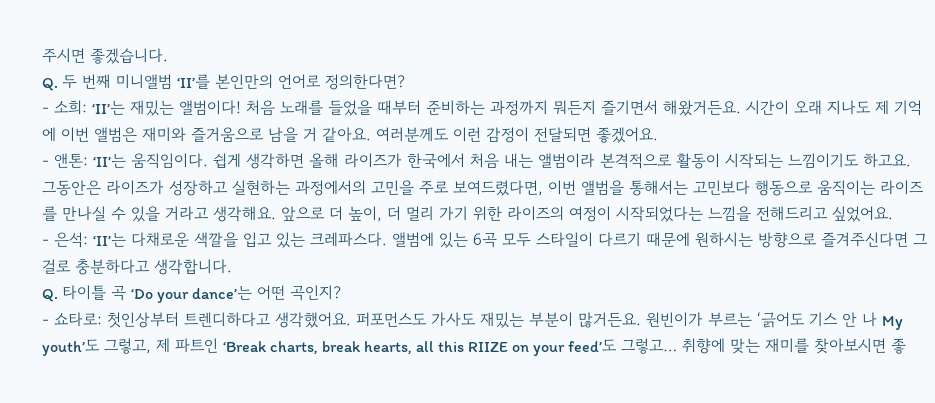주시면 좋겠습니다.
Q. 두 번째 미니앨범 ‘II’를 본인만의 언어로 정의한다면?
- 소희: ‘II’는 재밌는 앨범이다! 처음 노래를 들었을 때부터 준비하는 과정까지 뭐든지 즐기면서 해왔거든요. 시간이 오래 지나도 제 기억에 이번 앨범은 재미와 즐거움으로 남을 거 같아요. 여러분께도 이런 감정이 전달되면 좋겠어요.
- 앤톤: ‘II’는 움직임이다. 쉽게 생각하면 올해 라이즈가 한국에서 처음 내는 앨범이라 본격적으로 활동이 시작되는 느낌이기도 하고요. 그동안은 라이즈가 성장하고 실현하는 과정에서의 고민을 주로 보여드렸다면, 이번 앨범을 통해서는 고민보다 행동으로 움직이는 라이즈를 만나실 수 있을 거라고 생각해요. 앞으로 더 높이, 더 멀리 가기 위한 라이즈의 여정이 시작되었다는 느낌을 전해드리고 싶었어요.
- 은석: ‘II’는 다채로운 색깔을 입고 있는 크레파스다. 앨범에 있는 6곡 모두 스타일이 다르기 때문에 원하시는 방향으로 즐겨주신다면 그걸로 충분하다고 생각합니다.
Q. 타이틀 곡 ‘Do your dance’는 어떤 곡인지?
- 쇼타로: 첫인상부터 트렌디하다고 생각했어요. 퍼포먼스도 가사도 재밌는 부분이 많거든요. 원빈이가 부르는 ‘긁어도 기스 안 나 My youth’도 그렇고, 제 파트인 ‘Break charts, break hearts, all this RIIZE on your feed’도 그렇고… 취향에 맞는 재미를 찾아보시면 좋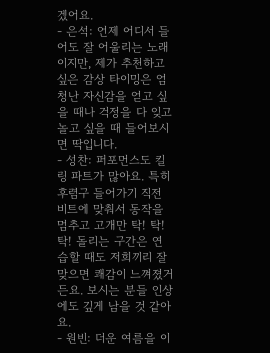겠어요.
- 은석: 언제 어디서 들어도 잘 어울리는 노래이지만, 제가 추천하고 싶은 감상 타이밍은 엄청난 자신감을 얻고 싶을 때나 걱정을 다 잊고 놀고 싶을 때 들어보시면 딱입니다.
- 성찬: 퍼포먼스도 킬링 파트가 많아요. 특히 후렴구 들어가기 직전 비트에 맞춰서 동작을 멈추고 고개만 탁! 탁! 탁! 돌리는 구간은 연습할 때도 저희끼리 잘 맞으면 쾌감이 느껴졌거든요. 보시는 분들 인상에도 깊게 남을 것 같아요.
- 원빈: 더운 여름을 이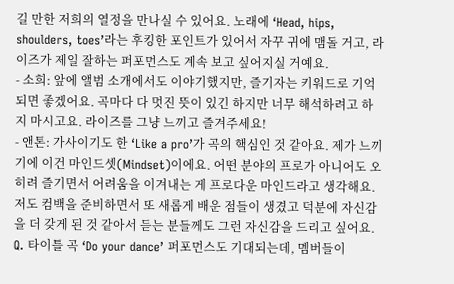길 만한 저희의 열정을 만나실 수 있어요. 노래에 ‘Head, hips, shoulders, toes’라는 후킹한 포인트가 있어서 자꾸 귀에 맴돌 거고, 라이즈가 제일 잘하는 퍼포먼스도 계속 보고 싶어지실 거예요.
- 소희: 앞에 앨범 소개에서도 이야기했지만, 즐기자는 키워드로 기억되면 좋겠어요. 곡마다 다 멋진 뜻이 있긴 하지만 너무 해석하려고 하지 마시고요. 라이즈를 그냥 느끼고 즐겨주세요!
- 앤톤: 가사이기도 한 ‘Like a pro’가 곡의 핵심인 것 같아요. 제가 느끼기에 이건 마인드셋(Mindset)이에요. 어떤 분야의 프로가 아니어도 오히려 즐기면서 어려움을 이겨내는 게 프로다운 마인드라고 생각해요. 저도 컴백을 준비하면서 또 새롭게 배운 점들이 생겼고 덕분에 자신감을 더 갖게 된 것 같아서 듣는 분들께도 그런 자신감을 드리고 싶어요.
Q. 타이틀 곡 ‘Do your dance’ 퍼포먼스도 기대되는데, 멤버들이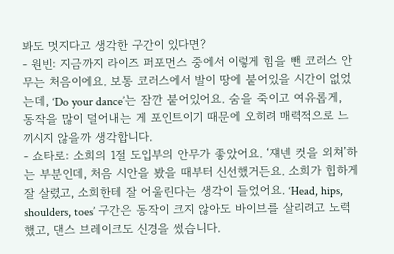봐도 멋지다고 생각한 구간이 있다면?
- 원빈: 지금까지 라이즈 퍼포먼스 중에서 이렇게 힘을 뺀 코러스 안무는 처음이에요. 보통 코러스에서 발이 땅에 붙어있을 시간이 없었는데, ‘Do your dance’는 잠깐 붙어있어요. 숨을 죽이고 여유롭게, 동작을 많이 덜어내는 게 포인트이기 때문에 오히려 매력적으로 느끼시지 않을까 생각합니다.
- 쇼타로: 소희의 1절 도입부의 안무가 좋았어요. ‘쟤넨 컷을 외쳐’하는 부분인데, 처음 시안을 봤을 때부터 신선했거든요. 소희가 힙하게 잘 살렸고, 소희한테 잘 어울린다는 생각이 들었어요. ‘Head, hips, shoulders, toes’ 구간은 동작이 크지 않아도 바이브를 살리려고 노력했고, 댄스 브레이크도 신경을 썼습니다.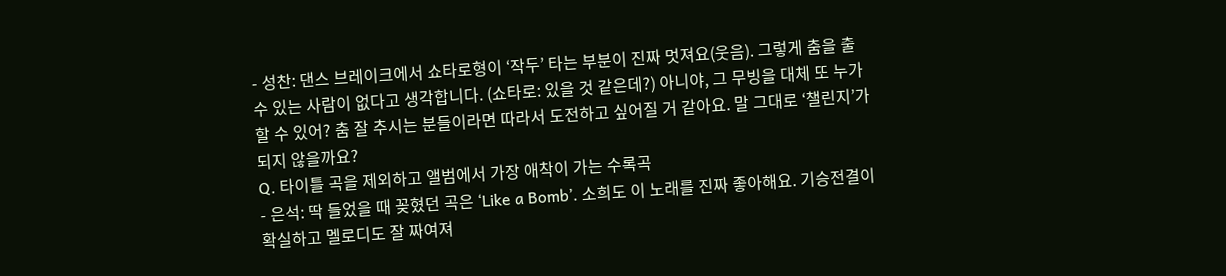- 성찬: 댄스 브레이크에서 쇼타로형이 ‘작두’ 타는 부분이 진짜 멋져요(웃음). 그렇게 춤을 출 수 있는 사람이 없다고 생각합니다. (쇼타로: 있을 것 같은데?) 아니야, 그 무빙을 대체 또 누가 할 수 있어? 춤 잘 추시는 분들이라면 따라서 도전하고 싶어질 거 같아요. 말 그대로 ‘챌린지’가 되지 않을까요?
Q. 타이틀 곡을 제외하고 앨범에서 가장 애착이 가는 수록곡
- 은석: 딱 들었을 때 꽂혔던 곡은 ‘Like a Bomb’. 소희도 이 노래를 진짜 좋아해요. 기승전결이 확실하고 멜로디도 잘 짜여져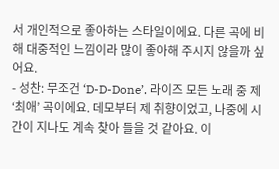서 개인적으로 좋아하는 스타일이에요. 다른 곡에 비해 대중적인 느낌이라 많이 좋아해 주시지 않을까 싶어요.
- 성찬: 무조건 ‘D-D-Done’. 라이즈 모든 노래 중 제 ‘최애’ 곡이에요. 데모부터 제 취향이었고, 나중에 시간이 지나도 계속 찾아 들을 것 같아요. 이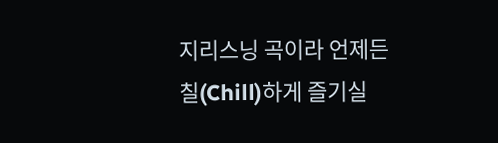지리스닝 곡이라 언제든 칠(Chill)하게 즐기실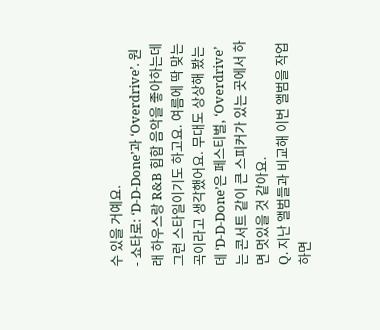수 있을 거예요.
- 쇼타로: ‘D-D-Done’과 ‘Overdrive’. 원래 하우스랑 R&B 힙합 음악을 좋아하는데 그런 스타일이기도 하고요. 여름에 딱 맞는 곡이라고 생각했어요. 무대도 상상해 봤는데 ‘D-D-Done’은 페스티벌, ‘Overdrive’는 콘서트 같이 큰 스피커가 있는 곳에서 하면 멋있을 것 같아요.
Q. 지난 앨범들과 비교해 이번 앨범을 작업하면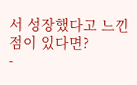서 성장했다고 느낀 점이 있다면?
-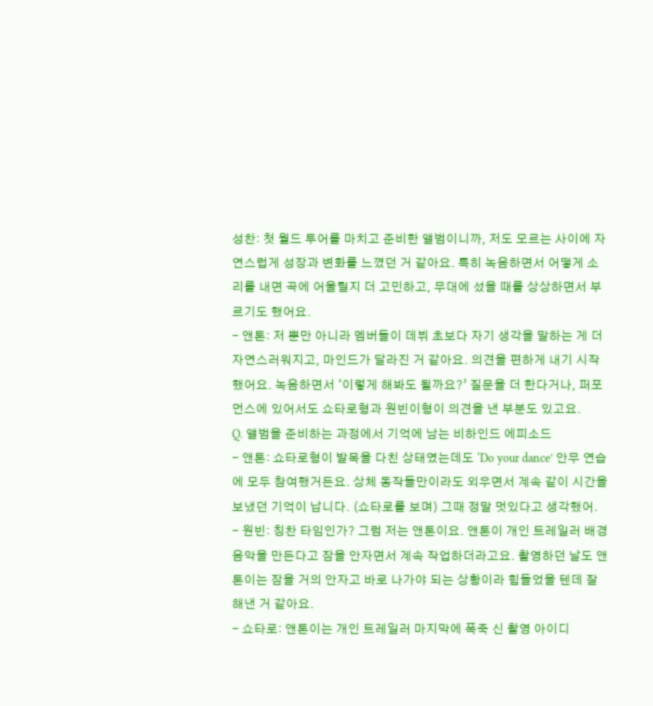성찬: 첫 월드 투어를 마치고 준비한 앨범이니까, 저도 모르는 사이에 자연스럽게 성장과 변화를 느꼈던 거 같아요. 특히 녹음하면서 어떻게 소리를 내면 곡에 어울릴지 더 고민하고, 무대에 섰을 때를 상상하면서 부르기도 했어요.
- 앤톤: 저 뿐만 아니라 멤버들이 데뷔 초보다 자기 생각을 말하는 게 더 자연스러워지고, 마인드가 달라진 거 같아요. 의견을 편하게 내기 시작했어요. 녹음하면서 ‘이렇게 해봐도 될까요?’ 질문을 더 한다거나, 퍼포먼스에 있어서도 쇼타로형과 원빈이형이 의견을 낸 부분도 있고요.
Q. 앨범을 준비하는 과정에서 기억에 남는 비하인드 에피소드
- 앤톤: 쇼타로형이 발목을 다친 상태였는데도 ‘Do your dance’ 안무 연습에 모두 참여했거든요. 상체 동작들만이라도 외우면서 계속 같이 시간을 보냈던 기억이 납니다. (쇼타로를 보며) 그때 정말 멋있다고 생각했어.
- 원빈: 칭찬 타임인가? 그럼 저는 앤톤이요. 앤톤이 개인 트레일러 배경 음악을 만든다고 잠을 안자면서 계속 작업하더라고요. 촬영하던 날도 앤톤이는 잠을 거의 안자고 바로 나가야 되는 상황이라 힘들었을 텐데 잘해낸 거 같아요.
- 쇼타로: 앤톤이는 개인 트레일러 마지막에 폭죽 신 촬영 아이디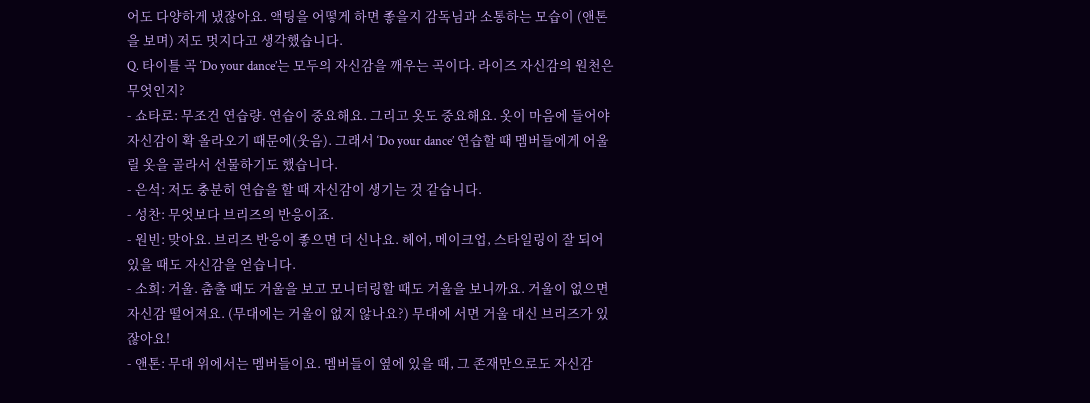어도 다양하게 냈잖아요. 액팅을 어떻게 하면 좋을지 감독님과 소통하는 모습이 (앤톤을 보며) 저도 멋지다고 생각했습니다.
Q. 타이틀 곡 ‘Do your dance’는 모두의 자신감을 깨우는 곡이다. 라이즈 자신감의 원천은 무엇인지?
- 쇼타로: 무조건 연습량. 연습이 중요해요. 그리고 옷도 중요해요. 옷이 마음에 들어야 자신감이 확 올라오기 때문에(웃음). 그래서 ‘Do your dance’ 연습할 때 멤버들에게 어울릴 옷을 골라서 선물하기도 했습니다.
- 은석: 저도 충분히 연습을 할 때 자신감이 생기는 것 같습니다.
- 성찬: 무엇보다 브리즈의 반응이죠.
- 원빈: 맞아요. 브리즈 반응이 좋으면 더 신나요. 헤어, 메이크업, 스타일링이 잘 되어 있을 때도 자신감을 얻습니다.
- 소희: 거울. 춤출 때도 거울을 보고 모니터링할 때도 거울을 보니까요. 거울이 없으면 자신감 떨어져요. (무대에는 거울이 없지 않나요?) 무대에 서면 거울 대신 브리즈가 있잖아요!
- 앤톤: 무대 위에서는 멤버들이요. 멤버들이 옆에 있을 때, 그 존재만으로도 자신감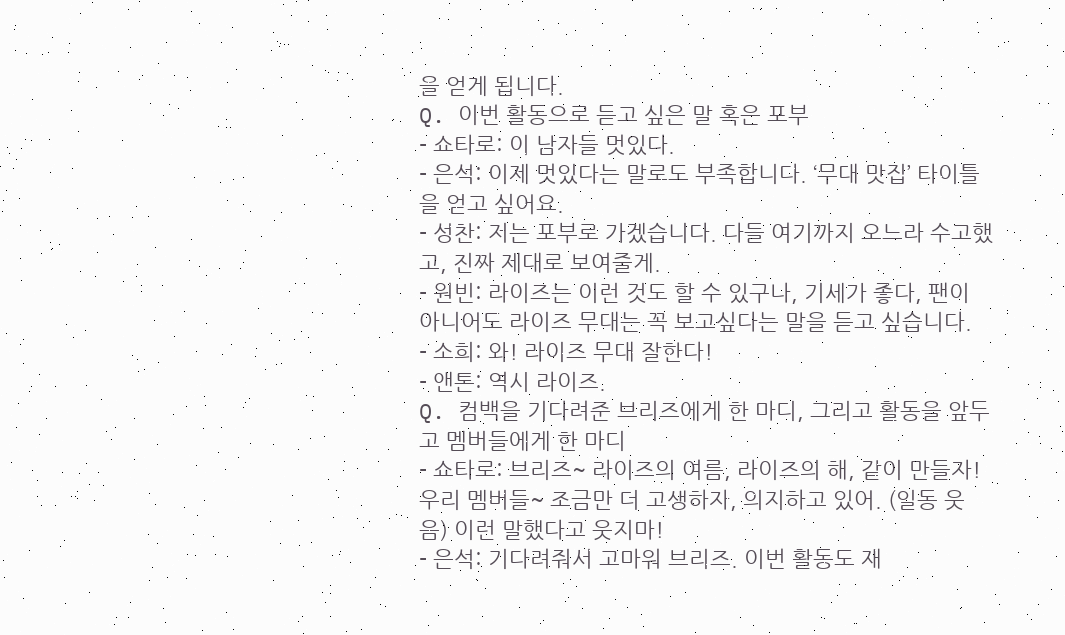을 얻게 됩니다.
Q. 이번 활동으로 듣고 싶은 말 혹은 포부
- 쇼타로: 이 남자들 멋있다.
- 은석: 이제 멋있다는 말로도 부족합니다. ‘무대 맛집’ 타이틀을 얻고 싶어요.
- 성찬: 저는 포부로 가겠습니다. 다들 여기까지 오느라 수고했고, 진짜 제대로 보여줄게.
- 원빈: 라이즈는 이런 것도 할 수 있구나, 기세가 좋다, 팬이 아니어도 라이즈 무대는 꼭 보고싶다는 말을 듣고 싶습니다.
- 소희: 와! 라이즈 무대 잘한다!
- 앤톤: 역시 라이즈.
Q. 컴백을 기다려준 브리즈에게 한 마디, 그리고 활동을 앞두고 멤버들에게 한 마디
- 쇼타로: 브리즈~ 라이즈의 여름, 라이즈의 해, 같이 만들자! 우리 멤버들~ 조금만 더 고생하자, 의지하고 있어. (일동 웃음) 이런 말했다고 웃지마!
- 은석: 기다려줘서 고마워 브리즈. 이번 활동도 재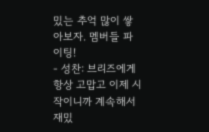밌는 추억 많이 쌓아보자. 멤버들 파이팅!
- 성찬: 브리즈에게 항상 고맙고 이제 시작이니까 계속해서 재밌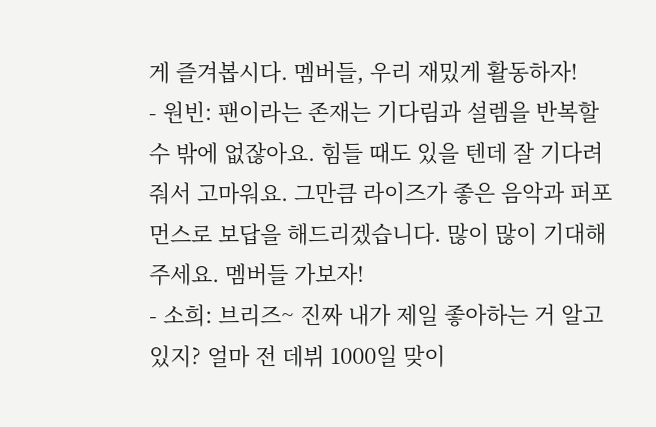게 즐겨봅시다. 멤버들, 우리 재밌게 활동하자!
- 원빈: 팬이라는 존재는 기다림과 설렘을 반복할 수 밖에 없잖아요. 힘들 때도 있을 텐데 잘 기다려줘서 고마워요. 그만큼 라이즈가 좋은 음악과 퍼포먼스로 보답을 해드리겠습니다. 많이 많이 기대해 주세요. 멤버들 가보자!
- 소희: 브리즈~ 진짜 내가 제일 좋아하는 거 알고 있지? 얼마 전 데뷔 1000일 맞이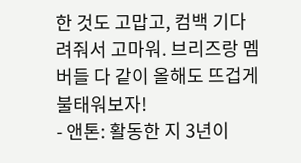한 것도 고맙고, 컴백 기다려줘서 고마워. 브리즈랑 멤버들 다 같이 올해도 뜨겁게 불태워보자!
- 앤톤: 활동한 지 3년이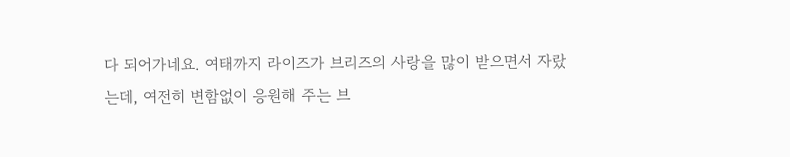다 되어가네요. 여태까지 라이즈가 브리즈의 사랑을 많이 받으면서 자랐는데, 여전히 변함없이 응원해 주는 브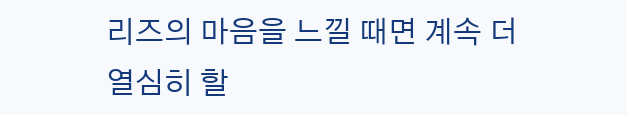리즈의 마음을 느낄 때면 계속 더 열심히 할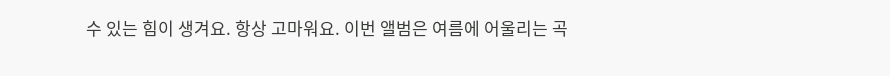수 있는 힘이 생겨요. 항상 고마워요. 이번 앨범은 여름에 어울리는 곡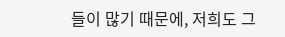들이 많기 때문에, 저희도 그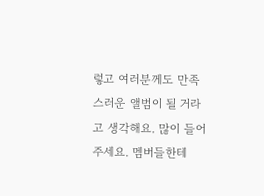렇고 여러분께도 만족스러운 앨범이 될 거라고 생각해요. 많이 들어주세요. 멤버들한테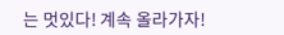는 멋있다! 계속 올라가자!